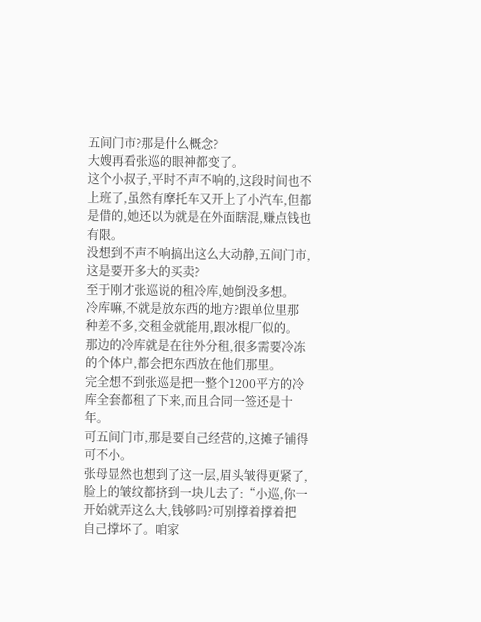五间门市?那是什么概念?
大嫂再看张巡的眼神都变了。
这个小叔子,平时不声不响的,这段时间也不上班了,虽然有摩托车又开上了小汽车,但都是借的,她还以为就是在外面瞎混,赚点钱也有限。
没想到不声不响搞出这么大动静,五间门市,这是要开多大的买卖?
至于刚才张巡说的租冷库,她倒没多想。
冷库嘛,不就是放东西的地方?跟单位里那种差不多,交租金就能用,跟冰棍厂似的。
那边的冷库就是在往外分租,很多需要冷冻的个体户,都会把东西放在他们那里。
完全想不到张巡是把一整个1200平方的冷库全套都租了下来,而且合同一签还是十年。
可五间门市,那是要自己经营的,这摊子铺得可不小。
张母显然也想到了这一层,眉头皱得更紧了,脸上的皱纹都挤到一块儿去了:“小巡,你一开始就弄这么大,钱够吗?可别撑着撑着把自己撑坏了。咱家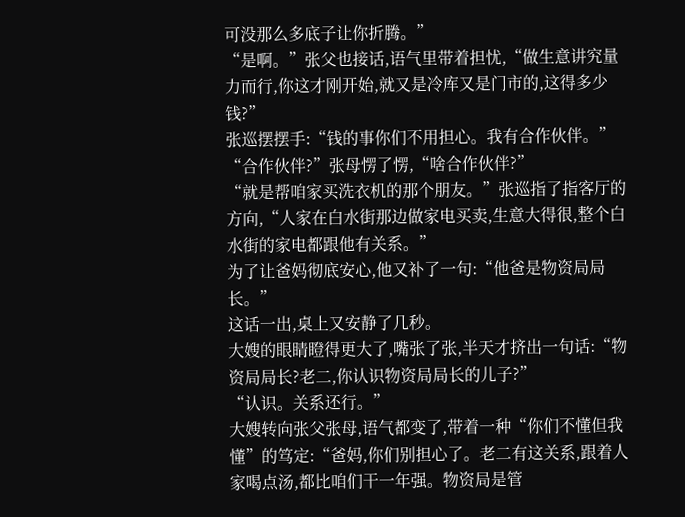可没那么多底子让你折腾。”
“是啊。”张父也接话,语气里带着担忧,“做生意讲究量力而行,你这才刚开始,就又是冷库又是门市的,这得多少钱?”
张巡摆摆手:“钱的事你们不用担心。我有合作伙伴。”
“合作伙伴?”张母愣了愣,“啥合作伙伴?”
“就是帮咱家买洗衣机的那个朋友。”张巡指了指客厅的方向,“人家在白水街那边做家电买卖,生意大得很,整个白水街的家电都跟他有关系。”
为了让爸妈彻底安心,他又补了一句:“他爸是物资局局长。”
这话一出,桌上又安静了几秒。
大嫂的眼睛瞪得更大了,嘴张了张,半天才挤出一句话:“物资局局长?老二,你认识物资局局长的儿子?”
“认识。关系还行。”
大嫂转向张父张母,语气都变了,带着一种“你们不懂但我懂”的笃定:“爸妈,你们别担心了。老二有这关系,跟着人家喝点汤,都比咱们干一年强。物资局是管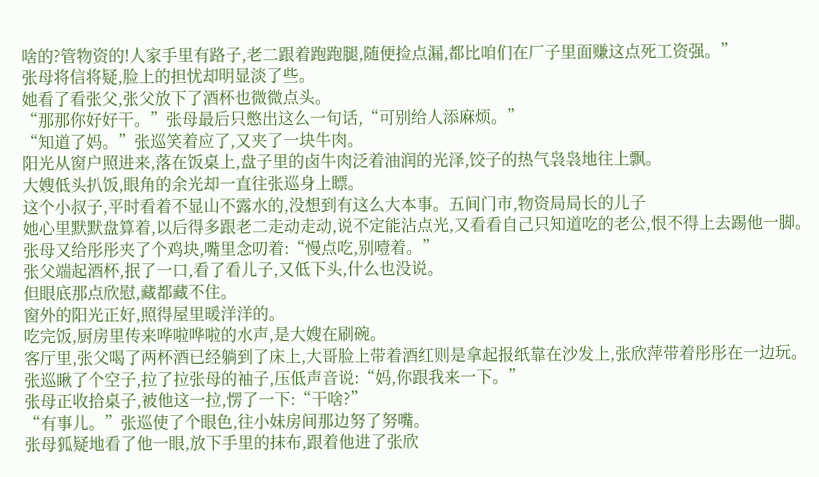啥的?管物资的!人家手里有路子,老二跟着跑跑腿,随便捡点漏,都比咱们在厂子里面赚这点死工资强。”
张母将信将疑,脸上的担忧却明显淡了些。
她看了看张父,张父放下了酒杯也微微点头。
“那那你好好干。”张母最后只憋出这么一句话,“可别给人添麻烦。”
“知道了妈。”张巡笑着应了,又夹了一块牛肉。
阳光从窗户照进来,落在饭桌上,盘子里的卤牛肉泛着油润的光泽,饺子的热气袅袅地往上飘。
大嫂低头扒饭,眼角的余光却一直往张巡身上瞟。
这个小叔子,平时看着不显山不露水的,没想到有这么大本事。五间门市,物资局局长的儿子
她心里默默盘算着,以后得多跟老二走动走动,说不定能沾点光,又看看自己只知道吃的老公,恨不得上去踢他一脚。
张母又给彤彤夹了个鸡块,嘴里念叨着:“慢点吃,别噎着。”
张父端起酒杯,抿了一口,看了看儿子,又低下头,什么也没说。
但眼底那点欣慰,藏都藏不住。
窗外的阳光正好,照得屋里暖洋洋的。
吃完饭,厨房里传来哗啦哗啦的水声,是大嫂在刷碗。
客厅里,张父喝了两杯酒已经躺到了床上,大哥脸上带着酒红则是拿起报纸靠在沙发上,张欣萍带着彤彤在一边玩。
张巡瞅了个空子,拉了拉张母的袖子,压低声音说:“妈,你跟我来一下。”
张母正收拾桌子,被他这一拉,愣了一下:“干啥?”
“有事儿。”张巡使了个眼色,往小妹房间那边努了努嘴。
张母狐疑地看了他一眼,放下手里的抹布,跟着他进了张欣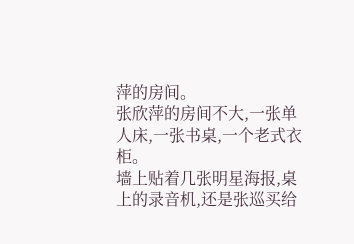萍的房间。
张欣萍的房间不大,一张单人床,一张书桌,一个老式衣柜。
墙上贴着几张明星海报,桌上的录音机,还是张巡买给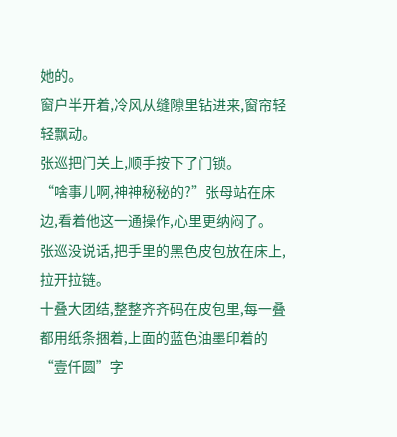她的。
窗户半开着,冷风从缝隙里钻进来,窗帘轻轻飘动。
张巡把门关上,顺手按下了门锁。
“啥事儿啊,神神秘秘的?”张母站在床边,看着他这一通操作,心里更纳闷了。
张巡没说话,把手里的黑色皮包放在床上,拉开拉链。
十叠大团结,整整齐齐码在皮包里,每一叠都用纸条捆着,上面的蓝色油墨印着的“壹仟圆”字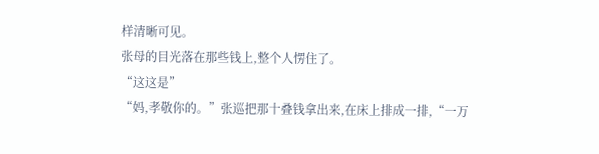样清晰可见。
张母的目光落在那些钱上,整个人愣住了。
“这这是”
“妈,孝敬你的。”张巡把那十叠钱拿出来,在床上排成一排,“一万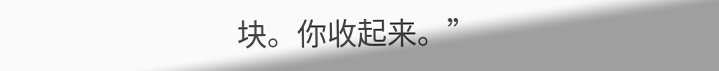块。你收起来。”